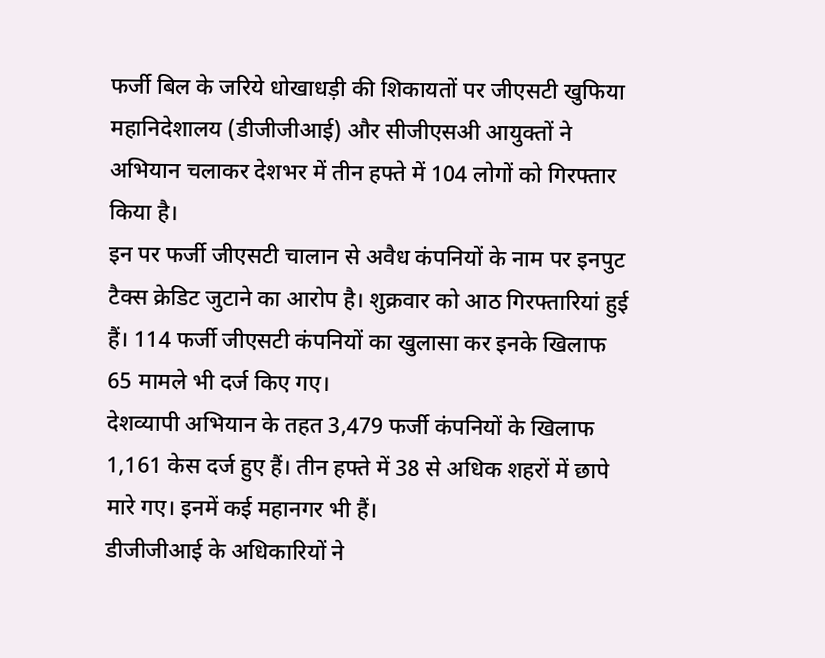फर्जी बिल के जरिये धोखाधड़ी की शिकायतों पर जीएसटी खुफिया महानिदेशालय (डीजीजीआई) और सीजीएसअी आयुक्तों ने अभियान चलाकर देशभर में तीन हफ्ते में 104 लोगों को गिरफ्तार किया है।
इन पर फर्जी जीएसटी चालान से अवैध कंपनियों के नाम पर इनपुट टैक्स क्रेडिट जुटाने का आरोप है। शुक्रवार को आठ गिरफ्तारियां हुई हैं। 114 फर्जी जीएसटी कंपनियों का खुलासा कर इनके खिलाफ 65 मामले भी दर्ज किए गए।
देशव्यापी अभियान के तहत 3,479 फर्जी कंपनियों के खिलाफ 1,161 केस दर्ज हुए हैं। तीन हफ्ते में 38 से अधिक शहरों में छापे मारे गए। इनमें कई महानगर भी हैं।
डीजीजीआई के अधिकारियों ने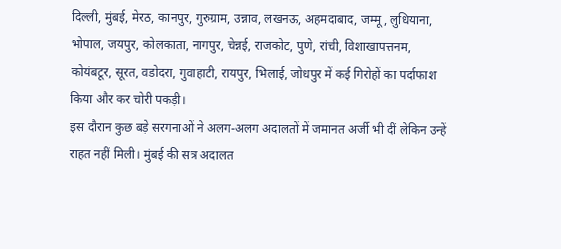दिल्ली, मुंबई, मेरठ, कानपुर, गुरुग्राम, उन्नाव, लखनऊ, अहमदाबाद, जम्मू, लुधियाना, भोपाल, जयपुर, कोलकाता, नागपुर, चेन्नई, राजकोट, पुणे, रांची, विशाखापत्तनम, कोयंबटूर, सूरत, वडोदरा, गुवाहाटी, रायपुर, भिलाई, जोधपुर में कई गिरोहों का पर्दाफाश किया और कर चोरी पकड़ी।
इस दौरान कुछ बड़े सरगनाओं ने अलग-अलग अदालतों में जमानत अर्जी भी दीं लेकिन उन्हें राहत नहीं मिली। मुंबई की सत्र अदालत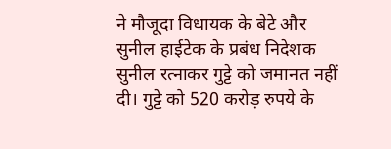ने मौजूदा विधायक के बेटे और सुनील हाईटेक के प्रबंध निदेशक सुनील रत्नाकर गुट्टे को जमानत नहीं दी। गुट्टे को 520 करोड़ रुपये के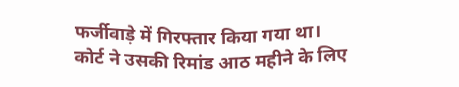फर्जीवाड़े में गिरफ्तार किया गया था। कोर्ट ने उसकी रिमांड आठ महीने के लिए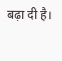बढ़ा दी है।